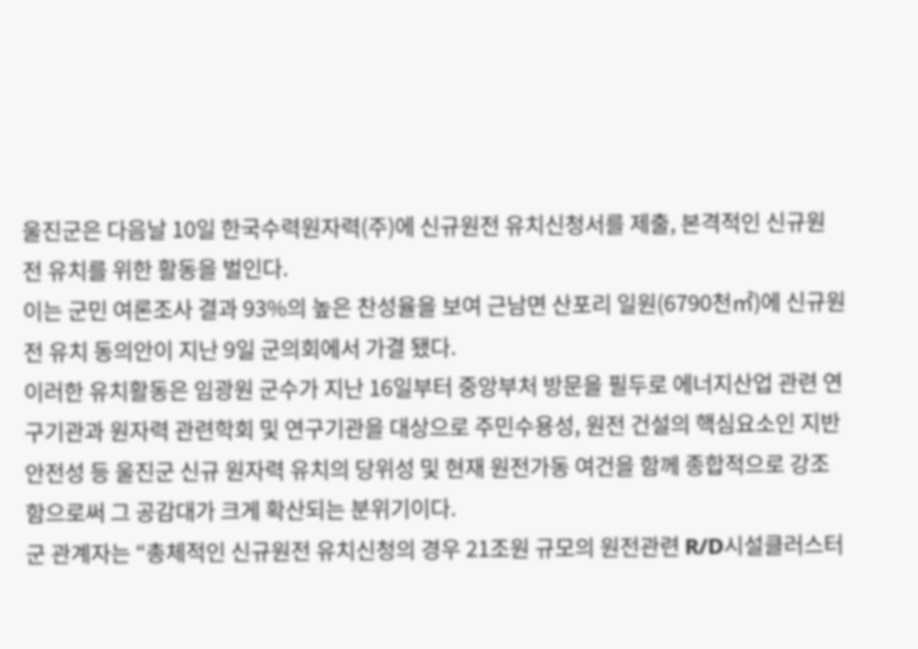울진군은 다음날 10일 한국수력원자력(주)에 신규원전 유치신청서를 제출, 본격적인 신규원전 유치를 위한 활동을 벌인다.
이는 군민 여론조사 결과 93%의 높은 찬성율을 보여 근남면 산포리 일원(6790천㎡)에 신규원전 유치 동의안이 지난 9일 군의회에서 가결 됐다.
이러한 유치활동은 임광원 군수가 지난 16일부터 중앙부처 방문을 필두로 에너지산업 관련 연구기관과 원자력 관련학회 및 연구기관을 대상으로 주민수용성, 원전 건설의 핵심요소인 지반안전성 등 울진군 신규 원자력 유치의 당위성 및 현재 원전가동 여건을 함께 종합적으로 강조함으로써 그 공감대가 크게 확산되는 분위기이다.
군 관계자는 “총체적인 신규원전 유치신청의 경우 21조원 규모의 원전관련 R/D시설클러스터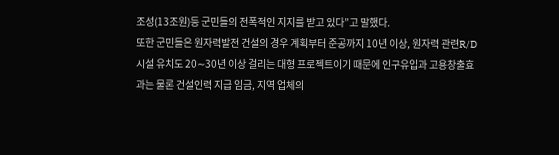조성(13조원)등 군민들의 전폭적인 지지를 받고 있다”고 말했다.
또한 군민들은 원자력발전 건설의 경우 계획부터 준공까지 10년 이상, 원자력 관련R/D시설 유치도 20∼30년 이상 걸리는 대형 프로젝트이기 때문에 인구유입과 고용창출효과는 물론 건설인력 지급 임금, 지역 업체의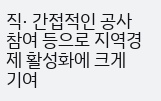직· 간접적인 공사 참여 등으로 지역경제 활성화에 크게 기여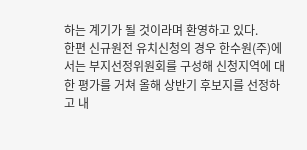하는 계기가 될 것이라며 환영하고 있다.
한편 신규원전 유치신청의 경우 한수원(주)에서는 부지선정위원회를 구성해 신청지역에 대한 평가를 거쳐 올해 상반기 후보지를 선정하고 내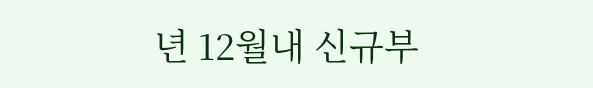년 12월내 신규부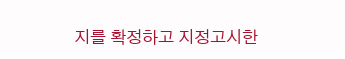지를 확정하고 지정고시한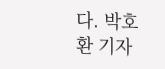다. 박호환 기자